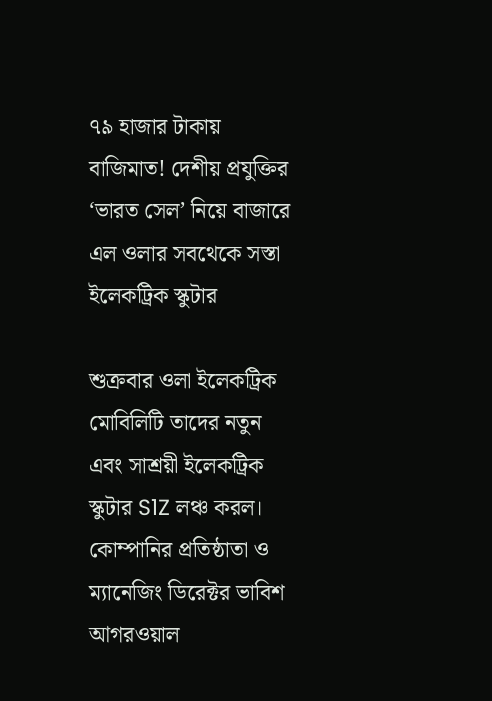৭৯ হাজার টাকায় বাজিমাত! দেশীয় প্রযুক্তির ‘ভারত সেল’ নিয়ে বাজারে এল ওলার সবথেকে সস্তা ইলেকট্রিক স্কুটার

শুক্রবার ওলা ইলেকট্রিক মোবিলিটি তাদের নতুন এবং সাশ্রয়ী ইলেকট্রিক স্কুটার S1Z লঞ্চ করল। কোম্পানির প্রতিষ্ঠাতা ও ম্যানেজিং ডিরেক্টর ভাবিশ আগরওয়াল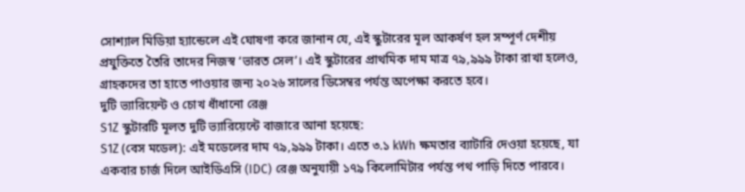সোশ্যাল মিডিয়া হ্যান্ডেলে এই ঘোষণা করে জানান যে, এই স্কুটারের মূল আকর্ষণ হল সম্পূর্ণ দেশীয় প্রযুক্তিতে তৈরি তাদের নিজস্ব ‘ভারত সেল’। এই স্কুটারের প্রাথমিক দাম মাত্র ৭৯,৯৯৯ টাকা রাখা হলেও, গ্রাহকদের তা হাতে পাওয়ার জন্য ২০২৬ সালের ডিসেম্বর পর্যন্ত অপেক্ষা করতে হবে।
দুটি ভ্যারিয়েন্ট ও চোখ ধাঁধানো রেঞ্জ
S1Z স্কুটারটি মূলত দুটি ভ্যারিয়েন্টে বাজারে আনা হয়েছে:
S1Z (বেস মডেল): এই মডেলের দাম ৭৯,৯৯৯ টাকা। এতে ৩.১ kWh ক্ষমতার ব্যাটারি দেওয়া হয়েছে, যা একবার চার্জ দিলে আইডিএসি (IDC) রেঞ্জ অনুযায়ী ১৭৯ কিলোমিটার পর্যন্ত পথ পাড়ি দিতে পারবে।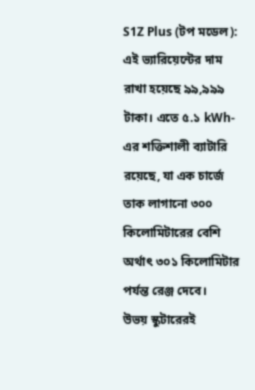S1Z Plus (টপ মডেল): এই ভ্যারিয়েন্টের দাম রাখা হয়েছে ৯৯,৯৯৯ টাকা। এতে ৫.১ kWh-এর শক্তিশালী ব্যাটারি রয়েছে, যা এক চার্জে তাক লাগানো ৩০০ কিলোমিটারের বেশি অর্থাৎ ৩০১ কিলোমিটার পর্যন্ত রেঞ্জ দেবে।
উভয় স্কুটারেরই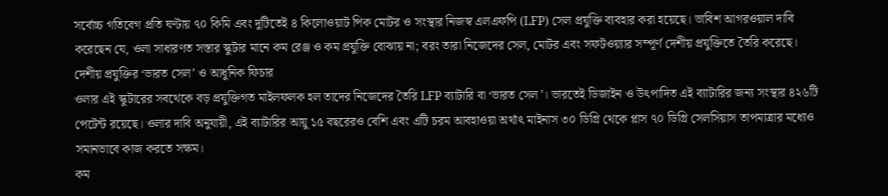সর্বোচ্চ গতিবেগ প্রতি ঘণ্টায় ৭০ কিমি এবং দুটিতেই ৪ কিলোওয়াট পিক মোটর ও সংস্থার নিজস্ব এলএফপি (LFP) সেল প্রযুক্তি ব্যবহার করা হয়েছে। ভাবিশ আগরওয়াল দাবি করেছেন যে, ওলা সাধারণত সস্তার স্কুটার মানে কম রেঞ্জ ও কম প্রযুক্তি বোঝায় না; বরং তারা নিজেদের সেল, মোটর এবং সফটওয়্যার সম্পূর্ণ দেশীয় প্রযুক্তিতে তৈরি করেছে।
দেশীয় প্রযুক্তির ‘ভারত সেল’ ও আধুনিক ফিচার
ওলার এই স্কুটারের সবথেকে বড় প্রযুক্তিগত মাইলফলক হল তাদের নিজেদের তৈরি LFP ব্যাটারি বা ‘ভারত সেল’। ভারতেই ডিজাইন ও উৎপাদিত এই ব্যাটারির জন্য সংস্থার ৪২৬টি পেটেন্ট রয়েছে। ওলার দাবি অনুযায়ী, এই ব্যাটারির আয়ু ১৫ বছরেরও বেশি এবং এটি চরম আবহাওয়া অর্থাৎ মাইনাস ৩০ ডিগ্রি থেকে প্লাস ৭০ ডিগ্রি সেলসিয়াস তাপমাত্রার মধ্যেও সমানভাবে কাজ করতে সক্ষম।
কম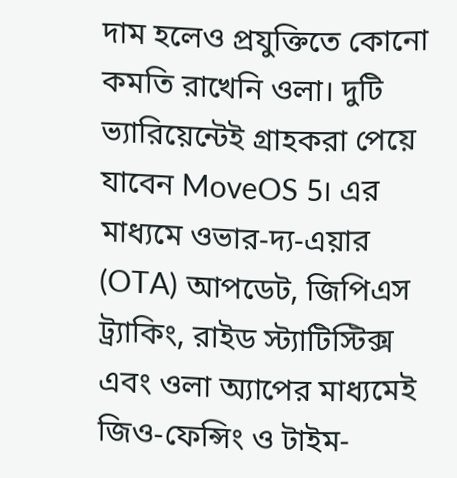দাম হলেও প্রযুক্তিতে কোনো কমতি রাখেনি ওলা। দুটি ভ্যারিয়েন্টেই গ্রাহকরা পেয়ে যাবেন MoveOS 5। এর মাধ্যমে ওভার-দ্য-এয়ার (OTA) আপডেট, জিপিএস ট্র্যাকিং, রাইড স্ট্যাটিস্টিক্স এবং ওলা অ্যাপের মাধ্যমেই জিও-ফেন্সিং ও টাইম-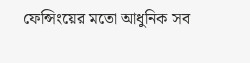ফেন্সিংয়ের মতো আধুনিক সব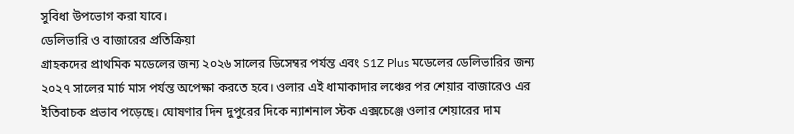সুবিধা উপভোগ করা যাবে।
ডেলিভারি ও বাজারের প্রতিক্রিয়া
গ্রাহকদের প্রাথমিক মডেলের জন্য ২০২৬ সালের ডিসেম্বর পর্যন্ত এবং S1Z Plus মডেলের ডেলিভারির জন্য ২০২৭ সালের মার্চ মাস পর্যন্ত অপেক্ষা করতে হবে। ওলার এই ধামাকাদার লঞ্চের পর শেয়ার বাজারেও এর ইতিবাচক প্রভাব পড়েছে। ঘোষণার দিন দুপুরের দিকে ন্যাশনাল স্টক এক্সচেঞ্জে ওলার শেয়ারের দাম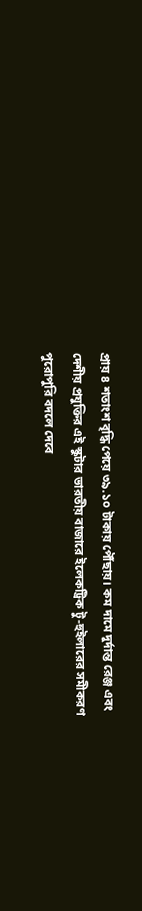প্রায় ৪ শতাংশ বৃদ্ধি পেয়ে ৩৯.১০ টাকায় পৌঁছায়। কম দামে দুর্দান্ত রেঞ্জ এবং দেশীয় প্রযুক্তির এই স্কুটার ভারতীয় বাজারে ইলেকট্রিক টু-হুইলারের সমীকরণ পুরোপুরি বদলে দেবে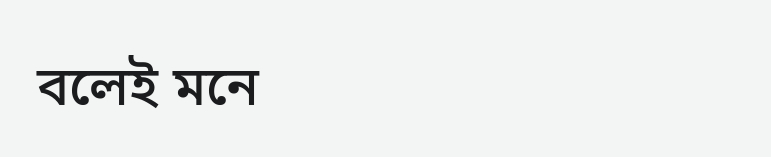বলেই মনে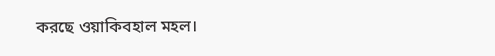করছে ওয়াকিবহাল মহল।